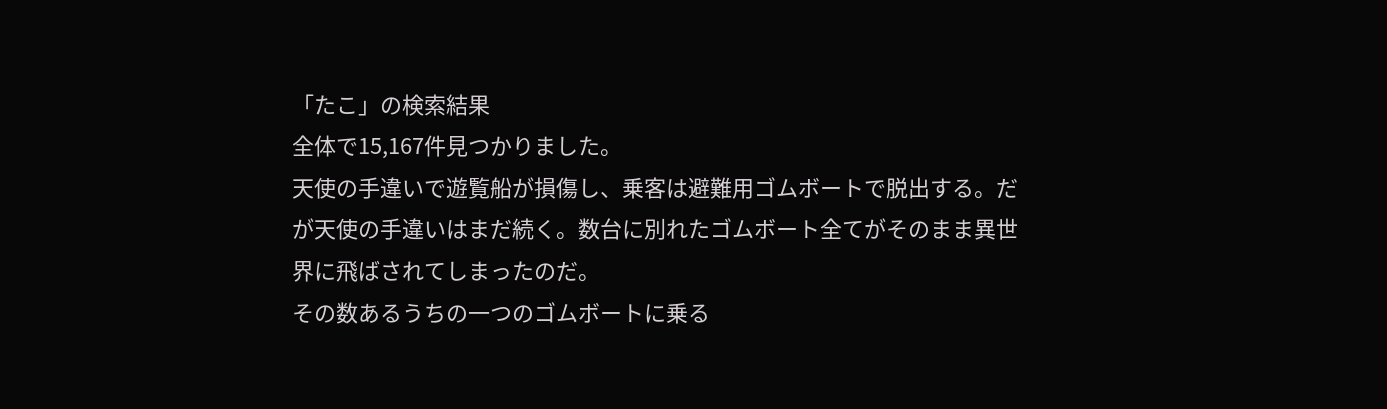「たこ」の検索結果
全体で15,167件見つかりました。
天使の手違いで遊覧船が損傷し、乗客は避難用ゴムボートで脱出する。だが天使の手違いはまだ続く。数台に別れたゴムボート全てがそのまま異世界に飛ばされてしまったのだ。
その数あるうちの一つのゴムボートに乗る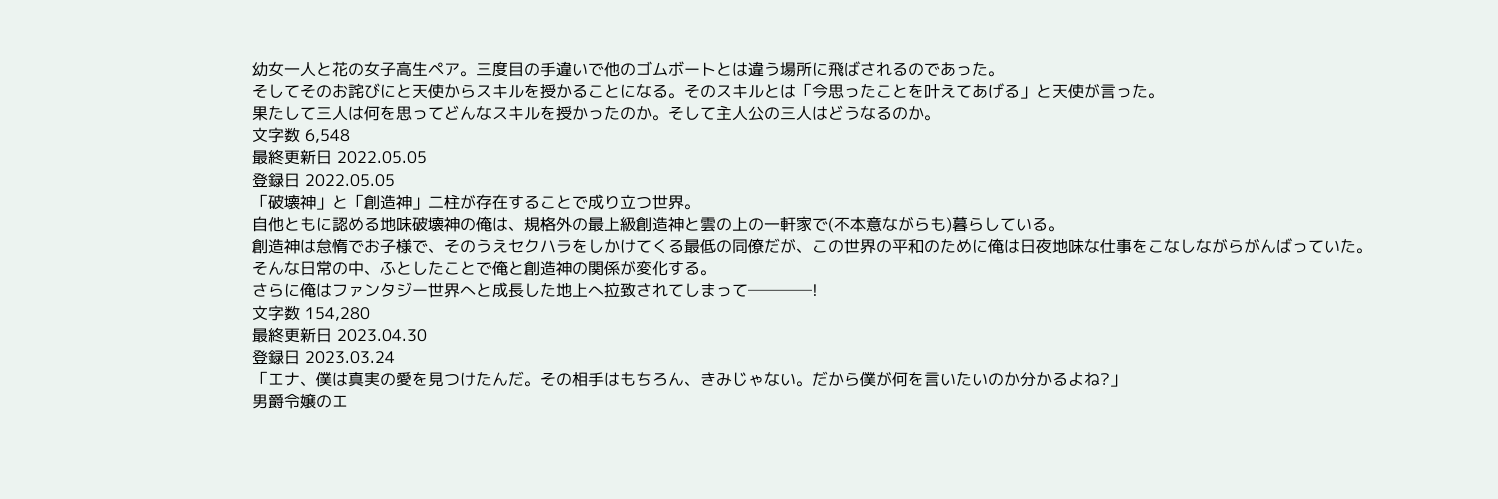幼女一人と花の女子高生ペア。三度目の手違いで他のゴムボートとは違う場所に飛ばされるのであった。
そしてそのお詫びにと天使からスキルを授かることになる。そのスキルとは「今思ったことを叶えてあげる」と天使が言った。
果たして三人は何を思ってどんなスキルを授かったのか。そして主人公の三人はどうなるのか。
文字数 6,548
最終更新日 2022.05.05
登録日 2022.05.05
「破壊神」と「創造神」二柱が存在することで成り立つ世界。
自他ともに認める地味破壊神の俺は、規格外の最上級創造神と雲の上の一軒家で(不本意ながらも)暮らしている。
創造神は怠惰でお子様で、そのうえセクハラをしかけてくる最低の同僚だが、この世界の平和のために俺は日夜地味な仕事をこなしながらがんばっていた。
そんな日常の中、ふとしたことで俺と創造神の関係が変化する。
さらに俺はファンタジー世界へと成長した地上へ拉致されてしまって────!
文字数 154,280
最終更新日 2023.04.30
登録日 2023.03.24
「エナ、僕は真実の愛を見つけたんだ。その相手はもちろん、きみじゃない。だから僕が何を言いたいのか分かるよね?」
男爵令嬢のエ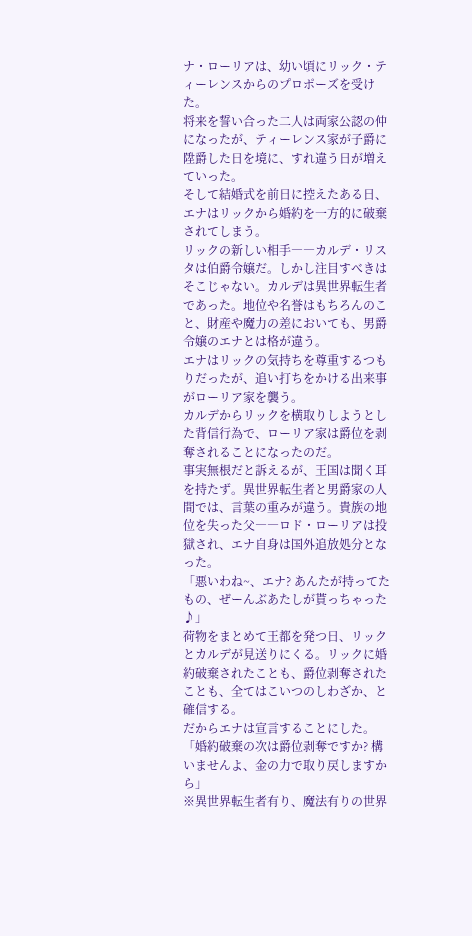ナ・ローリアは、幼い頃にリック・ティーレンスからのプロポーズを受けた。
将来を誓い合った二人は両家公認の仲になったが、ティーレンス家が子爵に陞爵した日を境に、すれ違う日が増えていった。
そして結婚式を前日に控えたある日、エナはリックから婚約を一方的に破棄されてしまう。
リックの新しい相手――カルデ・リスタは伯爵令嬢だ。しかし注目すべきはそこじゃない。カルデは異世界転生者であった。地位や名誉はもちろんのこと、財産や魔力の差においても、男爵令嬢のエナとは格が違う。
エナはリックの気持ちを尊重するつもりだったが、追い打ちをかける出来事がローリア家を襲う。
カルデからリックを横取りしようとした背信行為で、ローリア家は爵位を剥奪されることになったのだ。
事実無根だと訴えるが、王国は聞く耳を持たず。異世界転生者と男爵家の人間では、言葉の重みが違う。貴族の地位を失った父――ロド・ローリアは投獄され、エナ自身は国外追放処分となった。
「悪いわね~、エナ? あんたが持ってたもの、ぜーんぶあたしが貰っちゃった♪」
荷物をまとめて王都を発つ日、リックとカルデが見送りにくる。リックに婚約破棄されたことも、爵位剥奪されたことも、全てはこいつのしわざか、と確信する。
だからエナは宣言することにした。
「婚約破棄の次は爵位剥奪ですか? 構いませんよ、金の力で取り戻しますから」
※異世界転生者有り、魔法有りの世界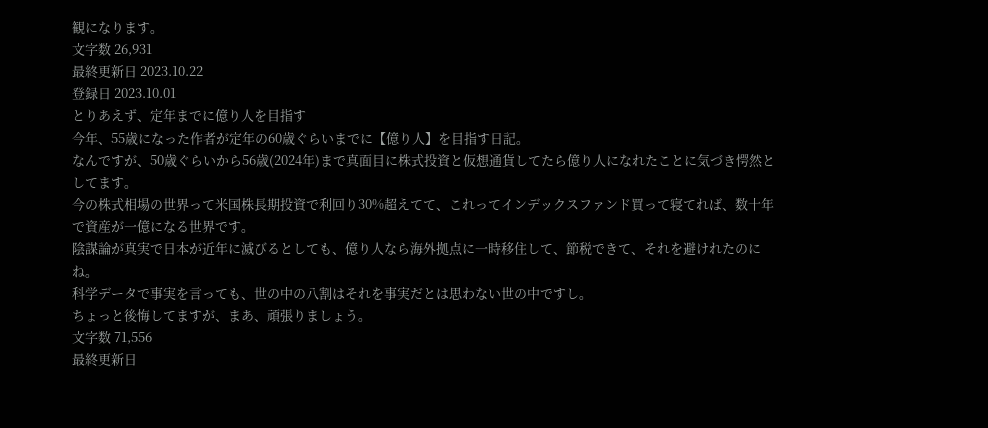観になります。
文字数 26,931
最終更新日 2023.10.22
登録日 2023.10.01
とりあえず、定年までに億り人を目指す
今年、55歳になった作者が定年の60歳ぐらいまでに【億り人】を目指す日記。
なんですが、50歳ぐらいから56歳(2024年)まで真面目に株式投資と仮想通貨してたら億り人になれたことに気づき愕然としてます。
今の株式相場の世界って米国株長期投資で利回り30%超えてて、これってインデックスファンド買って寝てれば、数十年で資産が一億になる世界です。
陰謀論が真実で日本が近年に滅びるとしても、億り人なら海外拠点に一時移住して、節税できて、それを避けれたのにね。
科学データで事実を言っても、世の中の八割はそれを事実だとは思わない世の中ですし。
ちょっと後悔してますが、まあ、頑張りましょう。
文字数 71,556
最終更新日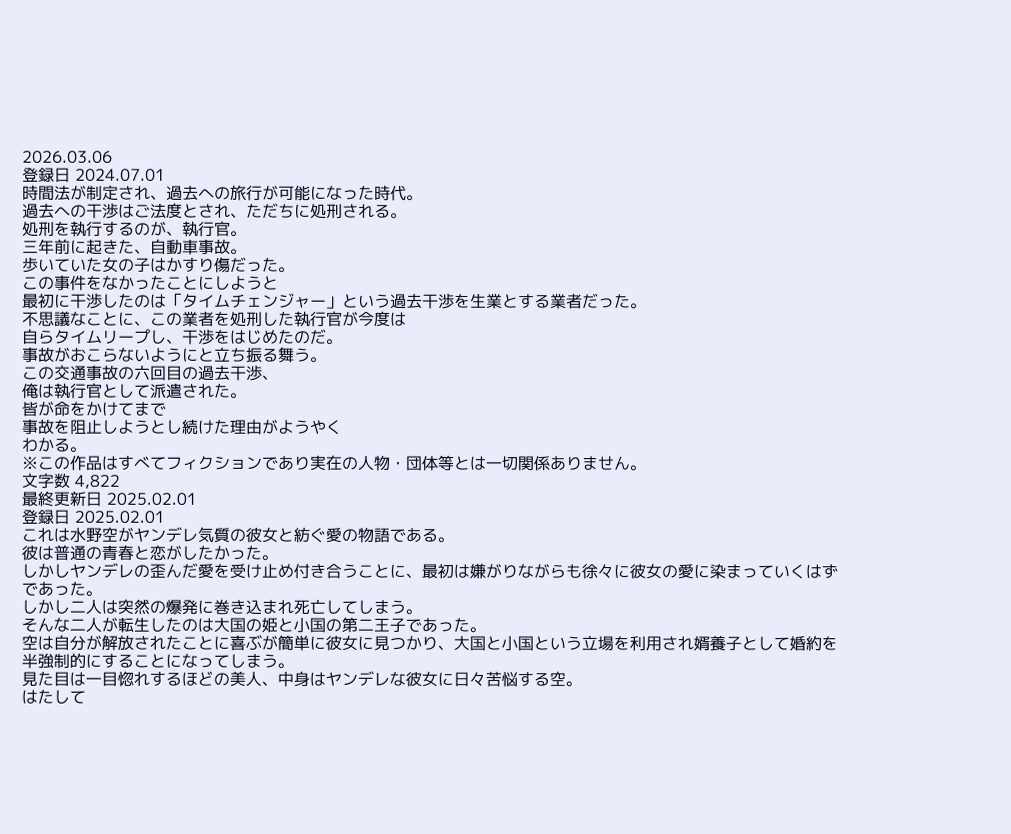2026.03.06
登録日 2024.07.01
時間法が制定され、過去への旅行が可能になった時代。
過去への干渉はご法度とされ、ただちに処刑される。
処刑を執行するのが、執行官。
三年前に起きた、自動車事故。
歩いていた女の子はかすり傷だった。
この事件をなかったことにしようと
最初に干渉したのは「タイムチェンジャー」という過去干渉を生業とする業者だった。
不思議なことに、この業者を処刑した執行官が今度は
自らタイムリープし、干渉をはじめたのだ。
事故がおこらないようにと立ち振る舞う。
この交通事故の六回目の過去干渉、
俺は執行官として派遣された。
皆が命をかけてまで
事故を阻止しようとし続けた理由がようやく
わかる。
※この作品はすべてフィクションであり実在の人物・団体等とは一切関係ありません。
文字数 4,822
最終更新日 2025.02.01
登録日 2025.02.01
これは水野空がヤンデレ気質の彼女と紡ぐ愛の物語である。
彼は普通の青春と恋がしたかった。
しかしヤンデレの歪んだ愛を受け止め付き合うことに、最初は嫌がりながらも徐々に彼女の愛に染まっていくはずであった。
しかし二人は突然の爆発に巻き込まれ死亡してしまう。
そんな二人が転生したのは大国の姫と小国の第二王子であった。
空は自分が解放されたことに喜ぶが簡単に彼女に見つかり、大国と小国という立場を利用され婿養子として婚約を半強制的にすることになってしまう。
見た目は一目惚れするほどの美人、中身はヤンデレな彼女に日々苦悩する空。
はたして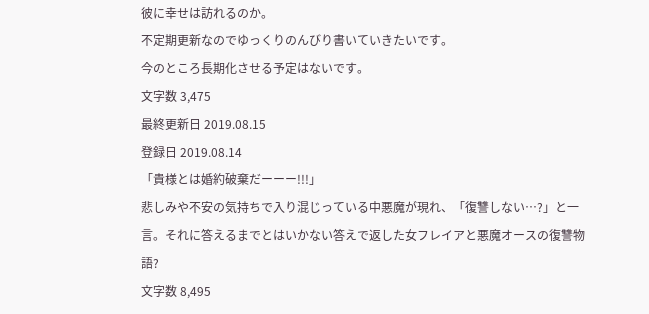彼に幸せは訪れるのか。
不定期更新なのでゆっくりのんびり書いていきたいです。
今のところ長期化させる予定はないです。
文字数 3,475
最終更新日 2019.08.15
登録日 2019.08.14
「貴様とは婚約破棄だーーー!!!」
悲しみや不安の気持ちで入り混じっている中悪魔が現れ、「復讐しない…?」と一言。それに答えるまでとはいかない答えで返した女フレイアと悪魔オースの復讐物語?
文字数 8,495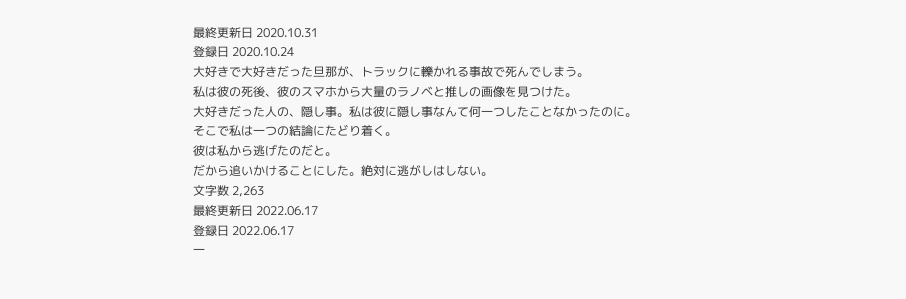最終更新日 2020.10.31
登録日 2020.10.24
大好きで大好きだった旦那が、トラックに轢かれる事故で死んでしまう。
私は彼の死後、彼のスマホから大量のラノベと推しの画像を見つけた。
大好きだった人の、隠し事。私は彼に隠し事なんて何一つしたことなかったのに。
そこで私は一つの結論にたどり着く。
彼は私から逃げたのだと。
だから追いかけることにした。絶対に逃がしはしない。
文字数 2,263
最終更新日 2022.06.17
登録日 2022.06.17
一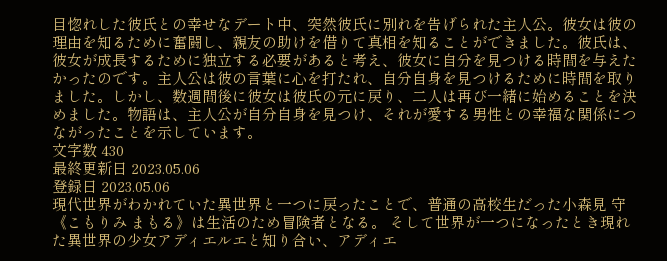目惚れした彼氏との幸せなデート中、突然彼氏に別れを告げられた主人公。彼女は彼の理由を知るために奮闘し、親友の助けを借りて真相を知ることができました。彼氏は、彼女が成長するために独立する必要があると考え、彼女に自分を見つける時間を与えたかったのです。主人公は彼の言葉に心を打たれ、自分自身を見つけるために時間を取りました。しかし、数週間後に彼女は彼氏の元に戻り、二人は再び一緒に始めることを決めました。物語は、主人公が自分自身を見つけ、それが愛する男性との幸福な関係につながったことを示しています。
文字数 430
最終更新日 2023.05.06
登録日 2023.05.06
現代世界がわかれていた異世界と一つに戻ったことで、普通の高校生だった小森見 守《こもりみ まもる》は生活のため冒険者となる。 そして世界が一つになったとき現れた異世界の少女アディエルエと知り合い、アディエ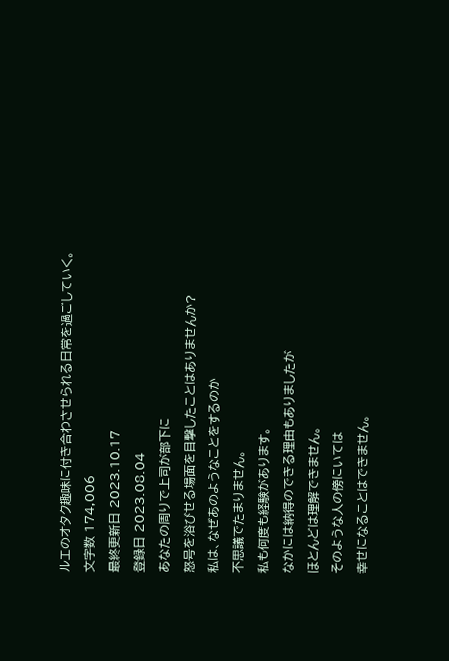ルエのオタク趣味に付き合わさせられる日常を過ごしていく。
文字数 174,006
最終更新日 2023.10.17
登録日 2023.08.04
あなたの周りで上司が部下に
怒号を浴びせる場面を目撃したことはありませんか?
私は、なぜあのようなことをするのか
不思議でたまりません。
私も何度も経験があります。
なかには納得のできる理由もありましたが
ほとんどは理解できません。
そのような人の傍にいては
幸せになることはできません。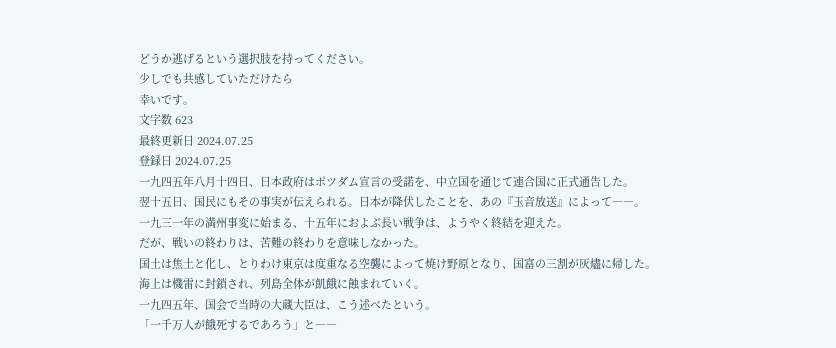どうか逃げるという選択肢を持ってください。
少しでも共感していただけたら
幸いです。
文字数 623
最終更新日 2024.07.25
登録日 2024.07.25
一九四五年八月十四日、日本政府はポツダム宣言の受諾を、中立国を通じて連合国に正式通告した。
翌十五日、国民にもその事実が伝えられる。日本が降伏したことを、あの『玉音放送』によって――。
一九三一年の満州事変に始まる、十五年におよぶ長い戦争は、ようやく終結を迎えた。
だが、戦いの終わりは、苦難の終わりを意味しなかった。
国土は焦土と化し、とりわけ東京は度重なる空襲によって焼け野原となり、国富の三割が灰燼に帰した。
海上は機雷に封鎖され、列島全体が飢餓に蝕まれていく。
一九四五年、国会で当時の大蔵大臣は、こう述べたという。
「一千万人が餓死するであろう」と――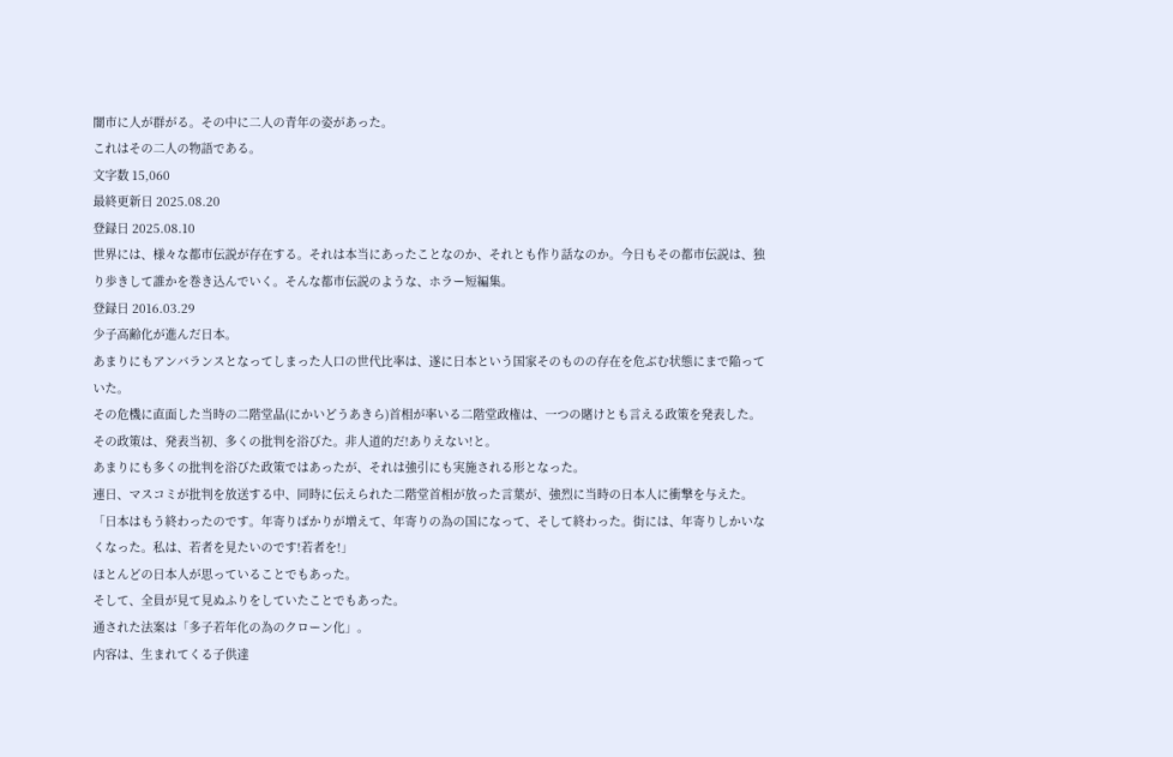闇市に人が群がる。その中に二人の青年の姿があった。
これはその二人の物語である。
文字数 15,060
最終更新日 2025.08.20
登録日 2025.08.10
世界には、様々な都市伝説が存在する。それは本当にあったことなのか、それとも作り話なのか。今日もその都市伝説は、独り歩きして誰かを巻き込んでいく。そんな都市伝説のような、ホラー短編集。
登録日 2016.03.29
少子高齢化が進んだ日本。
あまりにもアンバランスとなってしまった人口の世代比率は、遂に日本という国家そのものの存在を危ぶむ状態にまで陥っていた。
その危機に直面した当時の二階堂晶(にかいどうあきら)首相が率いる二階堂政権は、一つの賭けとも言える政策を発表した。
その政策は、発表当初、多くの批判を浴びた。非人道的だ!ありえない!と。
あまりにも多くの批判を浴びた政策ではあったが、それは強引にも実施される形となった。
連日、マスコミが批判を放送する中、同時に伝えられた二階堂首相が放った言葉が、強烈に当時の日本人に衝撃を与えた。
「日本はもう終わったのです。年寄りばかりが増えて、年寄りの為の国になって、そして終わった。街には、年寄りしかいなくなった。私は、若者を見たいのです!若者を!」
ほとんどの日本人が思っていることでもあった。
そして、全員が見て見ぬふりをしていたことでもあった。
通された法案は「多子若年化の為のクローン化」。
内容は、生まれてくる子供達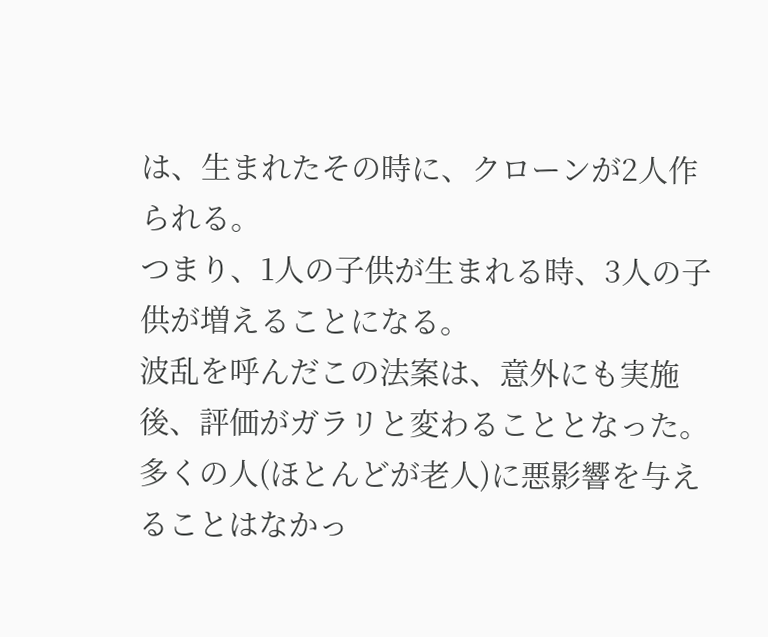は、生まれたその時に、クローンが2人作られる。
つまり、1人の子供が生まれる時、3人の子供が増えることになる。
波乱を呼んだこの法案は、意外にも実施後、評価がガラリと変わることとなった。
多くの人(ほとんどが老人)に悪影響を与えることはなかっ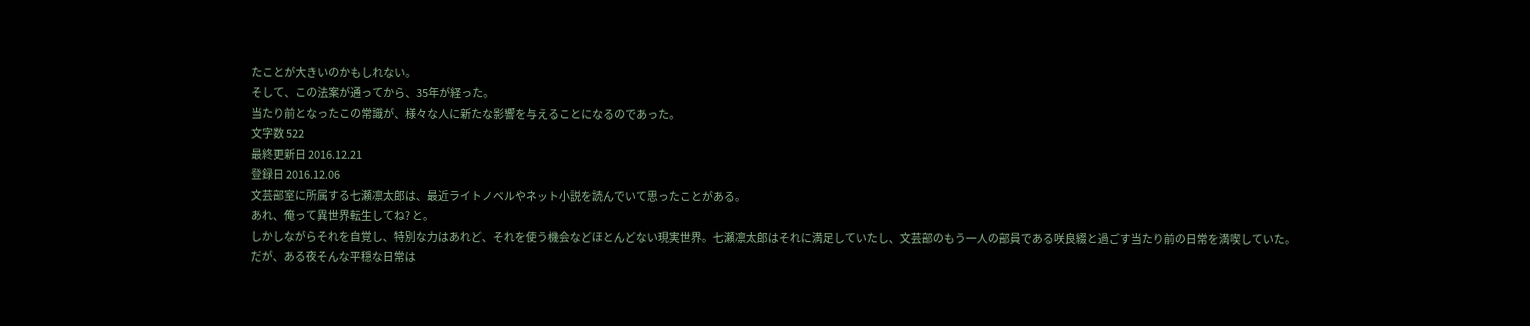たことが大きいのかもしれない。
そして、この法案が通ってから、35年が経った。
当たり前となったこの常識が、様々な人に新たな影響を与えることになるのであった。
文字数 522
最終更新日 2016.12.21
登録日 2016.12.06
文芸部室に所属する七瀬凛太郎は、最近ライトノベルやネット小説を読んでいて思ったことがある。
あれ、俺って異世界転生してね? と。
しかしながらそれを自覚し、特別な力はあれど、それを使う機会などほとんどない現実世界。七瀬凛太郎はそれに満足していたし、文芸部のもう一人の部員である咲良綴と過ごす当たり前の日常を満喫していた。
だが、ある夜そんな平穏な日常は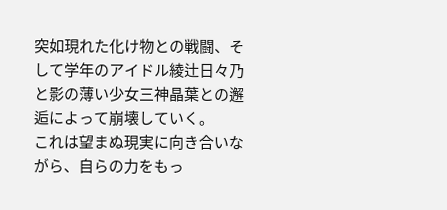突如現れた化け物との戦闘、そして学年のアイドル綾辻日々乃と影の薄い少女三神晶葉との邂逅によって崩壊していく。
これは望まぬ現実に向き合いながら、自らの力をもっ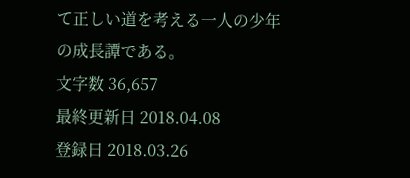て正しい道を考える一人の少年の成長譚である。
文字数 36,657
最終更新日 2018.04.08
登録日 2018.03.26